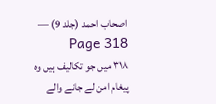اصحاب احمد (جلد 9) — Page 318
۳۱۸ میں جو تکالیف ہیں وہ پیغام امن لے جانے والے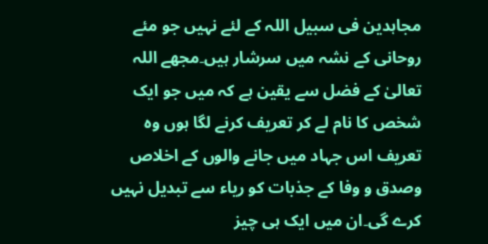مجاہدین فی سبیل اللہ کے لئے نہیں جو مئے روحانی کے نشہ میں سرشار ہیں۔مجھے اللہ تعالیٰ کے فضل سے یقین ہے کہ میں جو ایک شخص کا نام لے کر تعریف کرنے لگا ہوں وہ تعریف اس جہاد میں جانے والوں کے اخلاص وصدق و وفا کے جذبات کو ریاء سے تبدیل نہیں کرے گی۔ان میں ایک ہی چیز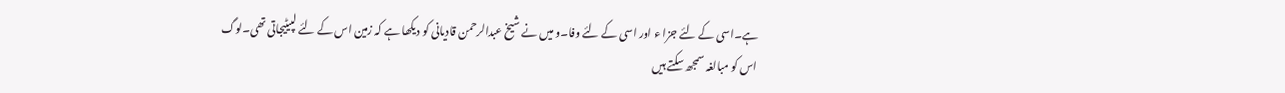ہے۔اسی کے لئے جزا ء اور اسی کے لئے وفا۔و میں نے شیخ عبدالرحمن قادیانی کو دیکھا ہے کہ زمین اس کے لئے لپیٹیجاتی تھی۔لوگ اس کو مبالغہ سمجھ سکتے ہیں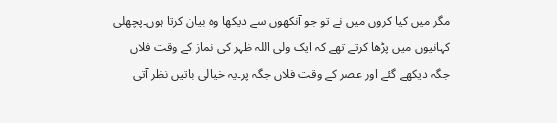مگر میں کیا کروں میں نے تو جو آنکھوں سے دیکھا وہ بیان کرتا ہوں۔پچھلی کہانیوں میں پڑھا کرتے تھے کہ ایک ولی اللہ ظہر کی نماز کے وقت فلاں جگہ دیکھے گئے اور عصر کے وقت فلاں جگہ پر۔یہ خیالی باتیں نظر آتی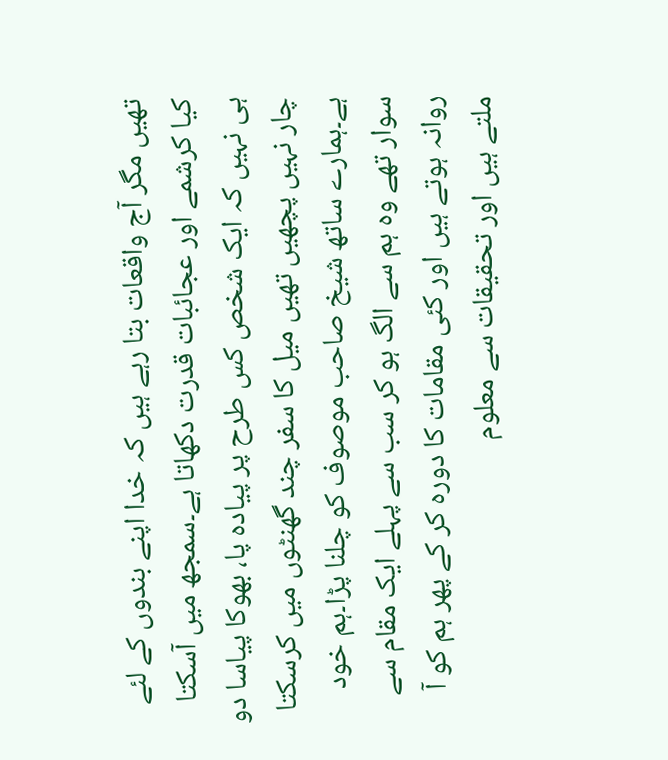تھیں مگر آج واقعات بتا رہے ہیں کہ خدا اپنے بندوں کے لئے کیا کرشمے اور عجائبات قدرت دکھاتا ہے۔سمجھ میں آسکتا ہی نہیں کہ ایک شخص کس طرح پر پیادہ پا، بھوکا پیاسا دو چار نہیں پچھیں تھیں میل کا سفر چند گھنٹوں میں کرسکتا ہے۔ہمارے ساتھ شیخ صاحب موصوف کو چلنا پڑا۔ہم خود سوار تھے وہ ہم سے الگ ہو کر سب سے پہلے ایک مقام سے روانہ ہوتے ہیں اور کئی مقامات کا دورہ کر کے پھر ہم کو آ ملتے ہیں اور تحقیقات سے معلوم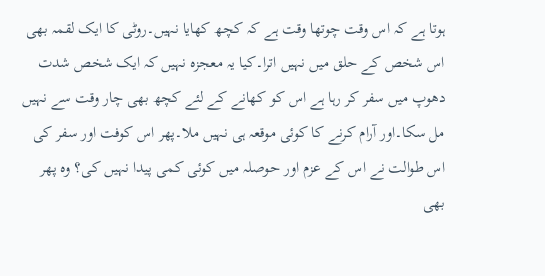ہوتا ہے کہ اس وقت چوتھا وقت ہے کہ کچھ کھایا نہیں۔روٹی کا ایک لقمہ بھی اس شخص کے حلق میں نہیں اترا۔کیا یہ معجزہ نہیں کہ ایک شخص شدت دھوپ میں سفر کر رہا ہے اس کو کھانے کے لئے کچھ بھی چار وقت سے نہیں مل سکا۔اور آرام کرنے کا کوئی موقعہ ہی نہیں ملا۔پھر اس کوفت اور سفر کی اس طوالت نے اس کے عزم اور حوصلہ میں کوئی کمی پیدا نہیں کی؟ وہ پھر بھی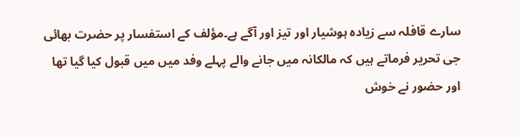سارے قافلہ سے زیادہ ہوشیار اور تیز اور آگے ہے۔مؤلف کے استفسار پر حضرت بھائی جی تحریر فرماتے ہیں کہ مالکانہ میں جانے والے پہلے وفد میں میں قبول کیا گیا تھا اور حضور نے خوش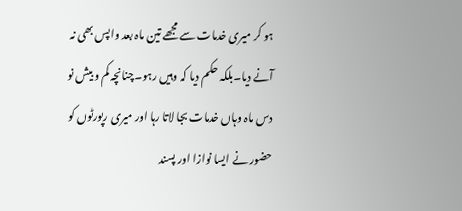ہو کر میری خدمات سے مجھے تین ماہ بعد واپس بھی نہ آنے دیا۔بلکہ حکم دیا کہ وہیں رہو۔چنانچہ کم و بیش نو دس ماہ وہاں خدمات بجا لاتا رہا اور میری رپورٹوں کو حضور نے ایسا نوازا اور پسند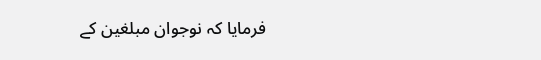فرمایا کہ نوجوان مبلغین کے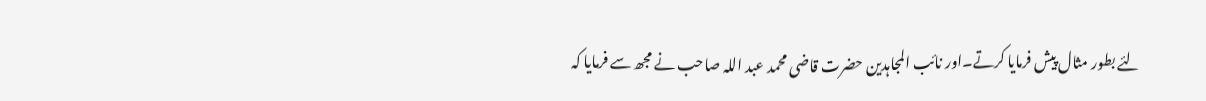لئے بطور مثال پیش فرمایا کرتے۔اور نائب المجاہدین حضرت قاضی محمد عبد اللہ صاحب نے مجھ سے فرمایا کہ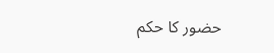حضور کا حکم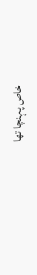خاص پہنچا تھا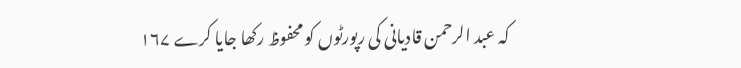کہ عبد الرحمن قادیانی کی رپورٹوں کو محفوظ رکھا جایا کرے ۱۶۷